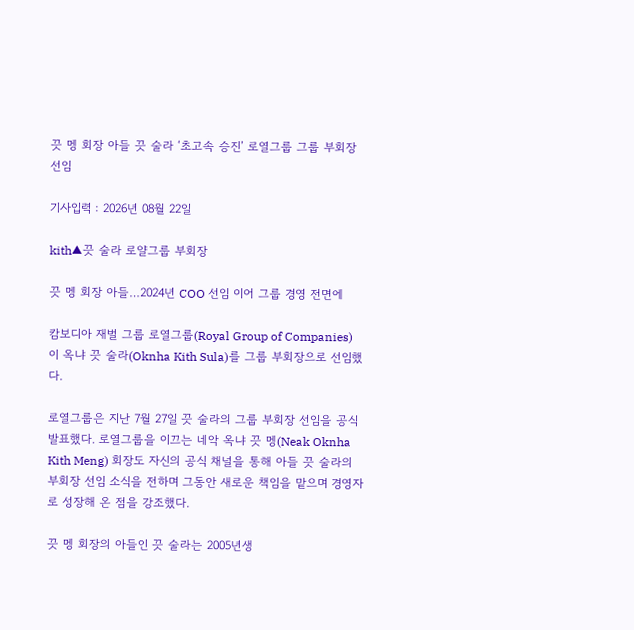끗 멩 회장 아들 끗 술라 ‘초고속 승진’ 로열그룹 그룹 부회장 선임

기사입력 : 2026년 08월 22일

kith▲끗 술라 로얄그룹 부회장

끗 멩 회장 아들…2024년 COO 선임 이어 그룹 경영 전면에

캄보디아 재벌 그룹 로열그룹(Royal Group of Companies)이 옥냐 끗 술라(Oknha Kith Sula)를 그룹 부회장으로 선임했다.

로열그룹은 지난 7월 27일 끗 술라의 그룹 부회장 선임을 공식 발표했다. 로열그룹을 이끄는 네악 옥냐 끗 멩(Neak Oknha Kith Meng) 회장도 자신의 공식 채널을 통해 아들 끗 술라의 부회장 선임 소식을 전하며 그동안 새로운 책임을 맡으며 경영자로 성장해 온 점을 강조했다.

끗 멩 회장의 아들인 끗 술라는 2005년생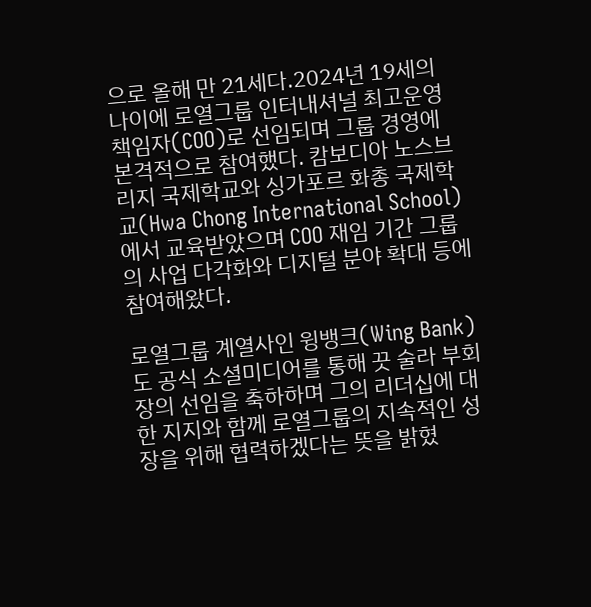으로 올해 만 21세다.2024년 19세의 나이에 로열그룹 인터내셔널 최고운영책임자(COO)로 선임되며 그룹 경영에 본격적으로 참여했다. 캄보디아 노스브리지 국제학교와 싱가포르 화총 국제학교(Hwa Chong International School)에서 교육받았으며 COO 재임 기간 그룹의 사업 다각화와 디지털 분야 확대 등에 참여해왔다.

로열그룹 계열사인 윙뱅크(Wing Bank)도 공식 소셜미디어를 통해 끗 술라 부회장의 선임을 축하하며 그의 리더십에 대한 지지와 함께 로열그룹의 지속적인 성장을 위해 협력하겠다는 뜻을 밝혔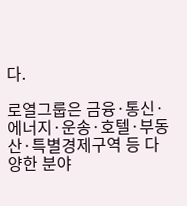다.

로열그룹은 금융·통신·에너지·운송·호텔·부동산·특별경제구역 등 다양한 분야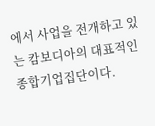에서 사업을 전개하고 있는 캄보디아의 대표적인 종합기업집단이다.